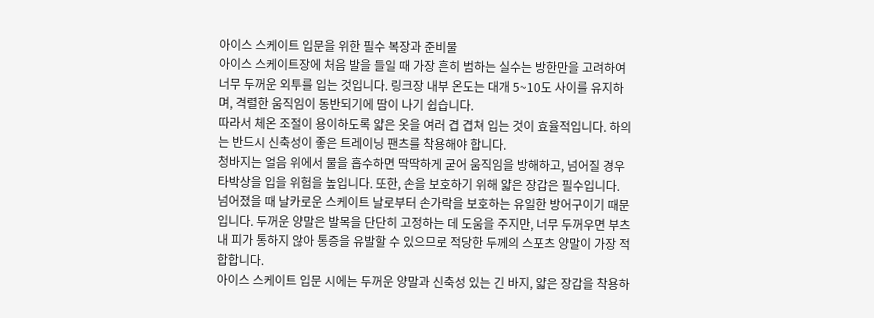아이스 스케이트 입문을 위한 필수 복장과 준비물
아이스 스케이트장에 처음 발을 들일 때 가장 흔히 범하는 실수는 방한만을 고려하여 너무 두꺼운 외투를 입는 것입니다. 링크장 내부 온도는 대개 5~10도 사이를 유지하며, 격렬한 움직임이 동반되기에 땀이 나기 쉽습니다.
따라서 체온 조절이 용이하도록 얇은 옷을 여러 겹 겹쳐 입는 것이 효율적입니다. 하의는 반드시 신축성이 좋은 트레이닝 팬츠를 착용해야 합니다.
청바지는 얼음 위에서 물을 흡수하면 딱딱하게 굳어 움직임을 방해하고, 넘어질 경우 타박상을 입을 위험을 높입니다. 또한, 손을 보호하기 위해 얇은 장갑은 필수입니다.
넘어졌을 때 날카로운 스케이트 날로부터 손가락을 보호하는 유일한 방어구이기 때문입니다. 두꺼운 양말은 발목을 단단히 고정하는 데 도움을 주지만, 너무 두꺼우면 부츠 내 피가 통하지 않아 통증을 유발할 수 있으므로 적당한 두께의 스포츠 양말이 가장 적합합니다.
아이스 스케이트 입문 시에는 두꺼운 양말과 신축성 있는 긴 바지, 얇은 장갑을 착용하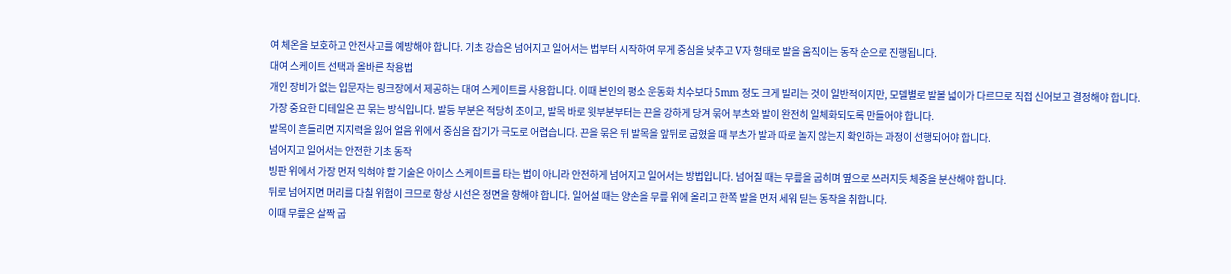여 체온을 보호하고 안전사고를 예방해야 합니다. 기초 강습은 넘어지고 일어서는 법부터 시작하여 무게 중심을 낮추고 V자 형태로 발을 움직이는 동작 순으로 진행됩니다.
대여 스케이트 선택과 올바른 착용법
개인 장비가 없는 입문자는 링크장에서 제공하는 대여 스케이트를 사용합니다. 이때 본인의 평소 운동화 치수보다 5mm 정도 크게 빌리는 것이 일반적이지만, 모델별로 발볼 넓이가 다르므로 직접 신어보고 결정해야 합니다.
가장 중요한 디테일은 끈 묶는 방식입니다. 발등 부분은 적당히 조이고, 발목 바로 윗부분부터는 끈을 강하게 당겨 묶어 부츠와 발이 완전히 일체화되도록 만들어야 합니다.
발목이 흔들리면 지지력을 잃어 얼음 위에서 중심을 잡기가 극도로 어렵습니다. 끈을 묶은 뒤 발목을 앞뒤로 굽혔을 때 부츠가 발과 따로 놀지 않는지 확인하는 과정이 선행되어야 합니다.
넘어지고 일어서는 안전한 기초 동작
빙판 위에서 가장 먼저 익혀야 할 기술은 아이스 스케이트를 타는 법이 아니라 안전하게 넘어지고 일어서는 방법입니다. 넘어질 때는 무릎을 굽히며 옆으로 쓰러지듯 체중을 분산해야 합니다.
뒤로 넘어지면 머리를 다칠 위험이 크므로 항상 시선은 정면을 향해야 합니다. 일어설 때는 양손을 무릎 위에 올리고 한쪽 발을 먼저 세워 딛는 동작을 취합니다.
이때 무릎은 살짝 굽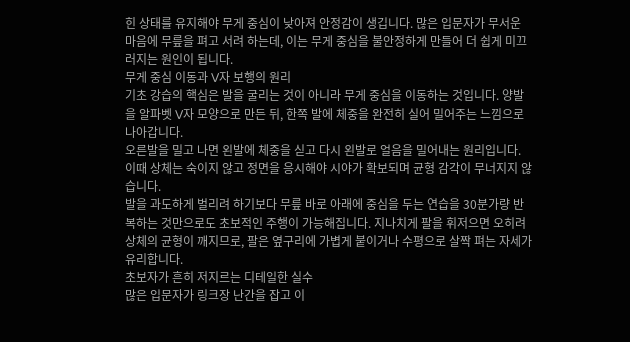힌 상태를 유지해야 무게 중심이 낮아져 안정감이 생깁니다. 많은 입문자가 무서운 마음에 무릎을 펴고 서려 하는데, 이는 무게 중심을 불안정하게 만들어 더 쉽게 미끄러지는 원인이 됩니다.
무게 중심 이동과 V자 보행의 원리
기초 강습의 핵심은 발을 굴리는 것이 아니라 무게 중심을 이동하는 것입니다. 양발을 알파벳 V자 모양으로 만든 뒤, 한쪽 발에 체중을 완전히 실어 밀어주는 느낌으로 나아갑니다.
오른발을 밀고 나면 왼발에 체중을 싣고 다시 왼발로 얼음을 밀어내는 원리입니다. 이때 상체는 숙이지 않고 정면을 응시해야 시야가 확보되며 균형 감각이 무너지지 않습니다.
발을 과도하게 벌리려 하기보다 무릎 바로 아래에 중심을 두는 연습을 30분가량 반복하는 것만으로도 초보적인 주행이 가능해집니다. 지나치게 팔을 휘저으면 오히려 상체의 균형이 깨지므로, 팔은 옆구리에 가볍게 붙이거나 수평으로 살짝 펴는 자세가 유리합니다.
초보자가 흔히 저지르는 디테일한 실수
많은 입문자가 링크장 난간을 잡고 이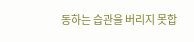동하는 습관을 버리지 못합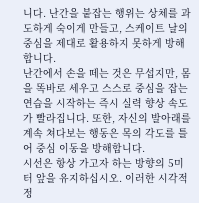니다. 난간을 붙잡는 행위는 상체를 과도하게 숙이게 만들고, 스케이트 날의 중심을 제대로 활용하지 못하게 방해합니다.
난간에서 손을 떼는 것은 무섭지만, 몸을 똑바로 세우고 스스로 중심을 잡는 연습을 시작하는 즉시 실력 향상 속도가 빨라집니다. 또한, 자신의 발아래를 계속 쳐다보는 행동은 목의 각도를 틀어 중심 이동을 방해합니다.
시선은 항상 가고자 하는 방향의 5미터 앞을 유지하십시오. 이러한 시각적 정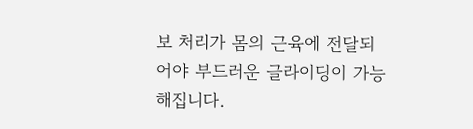보 처리가 몸의 근육에 전달되어야 부드러운 글라이딩이 가능해집니다.